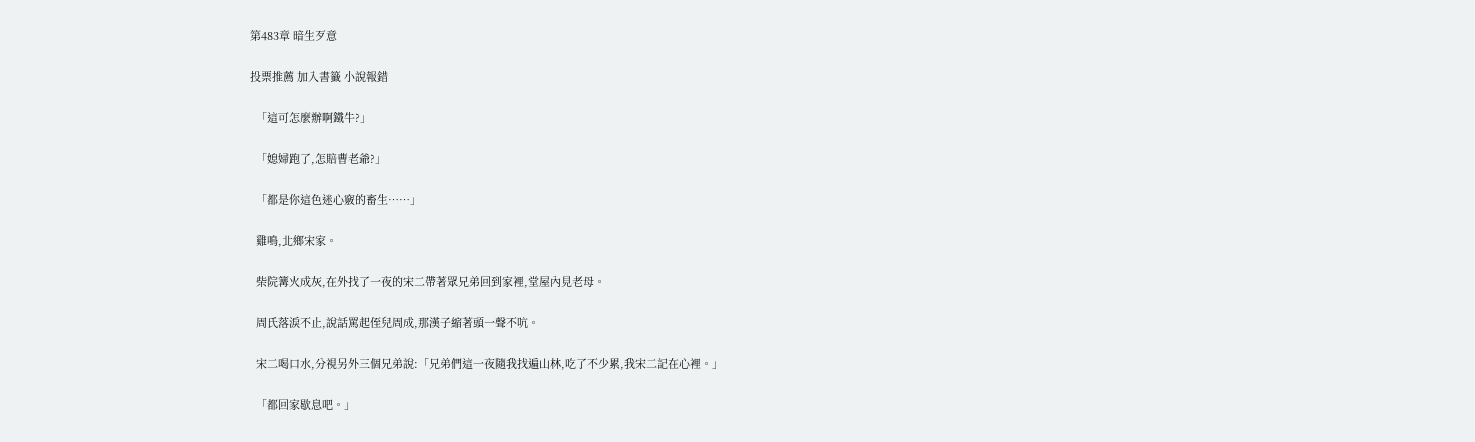第483章 暗生歹意

投票推薦 加入書籤 小說報錯

  「這可怎麼辦啊鐵牛?」

  「媳婦跑了,怎賠曹老爺?」

  「都是你這色迷心竅的畜生……」

  雞鳴,北鄉宋家。

  柴院篝火成灰,在外找了一夜的宋二帶著眾兄弟回到家裡,堂屋內見老母。

  周氏落淚不止,說話罵起侄兒周成,那漢子縮著頭一聲不吭。

  宋二喝口水,分視另外三個兄弟說:「兄弟們這一夜隨我找遍山林,吃了不少累,我宋二記在心裡。」

  「都回家歇息吧。」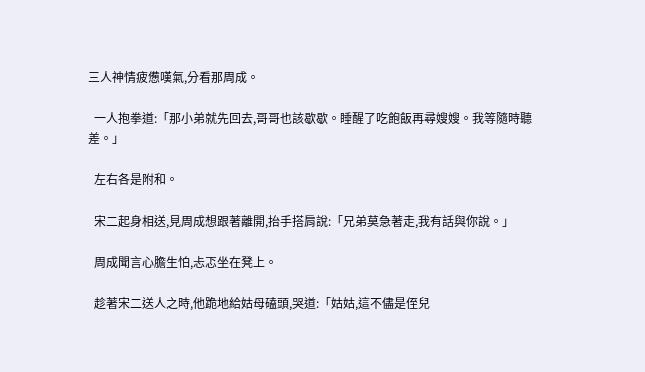三人神情疲憊嘆氣,分看那周成。

  一人抱拳道:「那小弟就先回去,哥哥也該歇歇。睡醒了吃飽飯再尋嫂嫂。我等隨時聽差。」

  左右各是附和。

  宋二起身相送,見周成想跟著離開,抬手搭肩說:「兄弟莫急著走,我有話與你說。」

  周成聞言心膽生怕,忐忑坐在凳上。

  趁著宋二送人之時,他跪地給姑母磕頭,哭道:「姑姑,這不儘是侄兒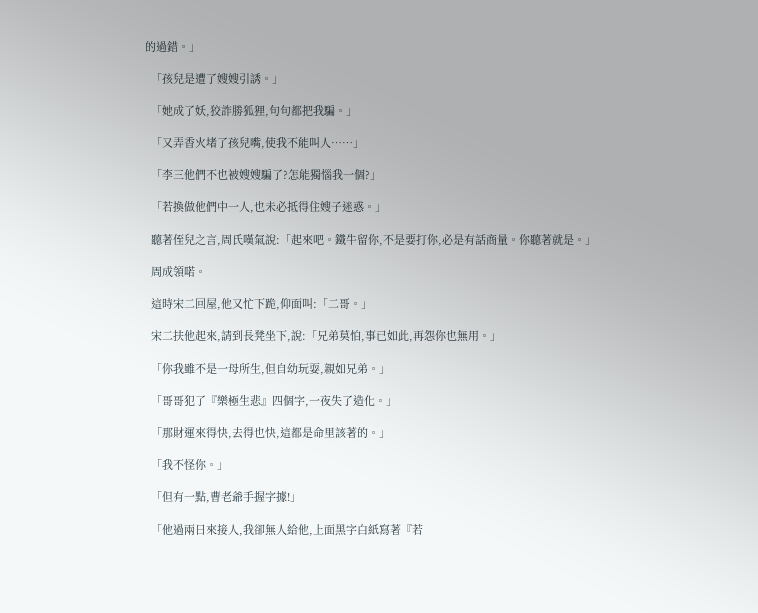的過錯。」

  「孩兒是遭了嫂嫂引誘。」

  「她成了妖,狡詐勝狐狸,句句都把我騙。」

  「又弄香火堵了孩兒嘴,使我不能叫人……」

  「李三他們不也被嫂嫂騙了?怎能獨惱我一個?」

  「若換做他們中一人,也未必抵得住嫂子迷惑。」

  聽著侄兒之言,周氏嘆氣說:「起來吧。鐵牛留你,不是要打你,必是有話商量。你聽著就是。」

  周成領喏。

  這時宋二回屋,他又忙下跪,仰面叫:「二哥。」

  宋二扶他起來,請到長凳坐下,說:「兄弟莫怕,事已如此,再怨你也無用。」

  「你我雖不是一母所生,但自幼玩耍,親如兄弟。」

  「哥哥犯了『樂極生悲』四個字,一夜失了造化。」

  「那財運來得快,去得也快,這都是命里該著的。」

  「我不怪你。」

  「但有一點,曹老爺手握字據!」

  「他過兩日來接人,我卻無人給他,上面黑字白紙寫著『若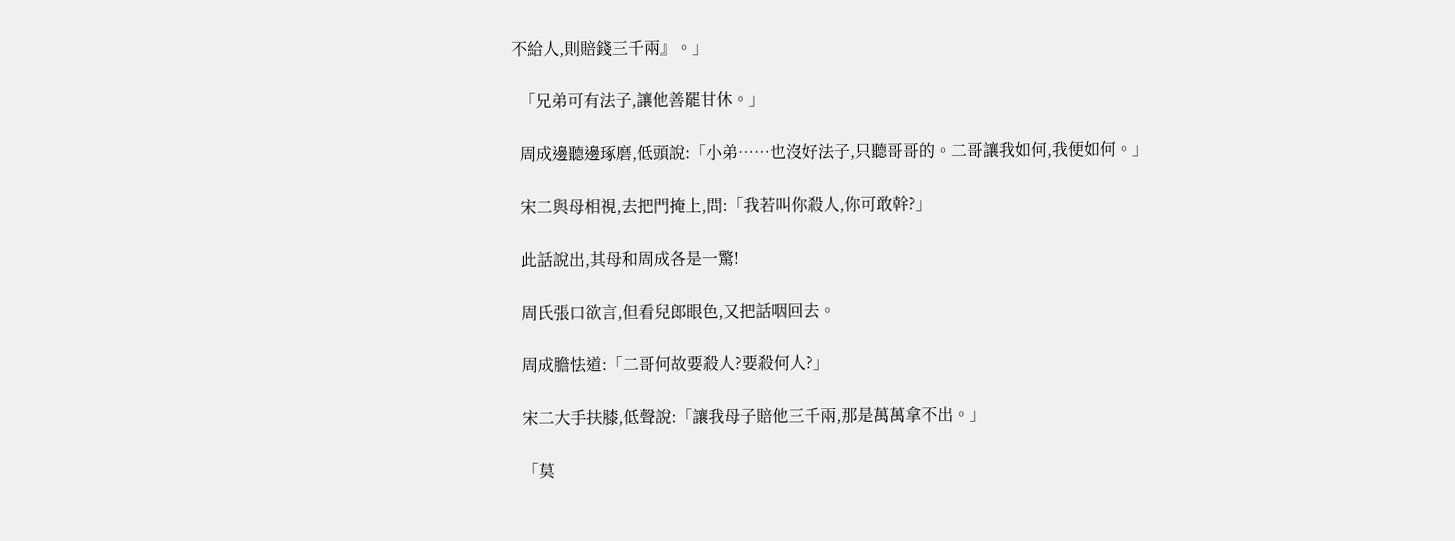不給人,則賠錢三千兩』。」

  「兄弟可有法子,讓他善罷甘休。」

  周成邊聽邊琢磨,低頭說:「小弟……也沒好法子,只聽哥哥的。二哥讓我如何,我便如何。」

  宋二與母相視,去把門掩上,問:「我若叫你殺人,你可敢幹?」

  此話說出,其母和周成各是一驚!

  周氏張口欲言,但看兒郎眼色,又把話咽回去。

  周成膽怯道:「二哥何故要殺人?要殺何人?」

  宋二大手扶膝,低聲說:「讓我母子賠他三千兩,那是萬萬拿不出。」

  「莫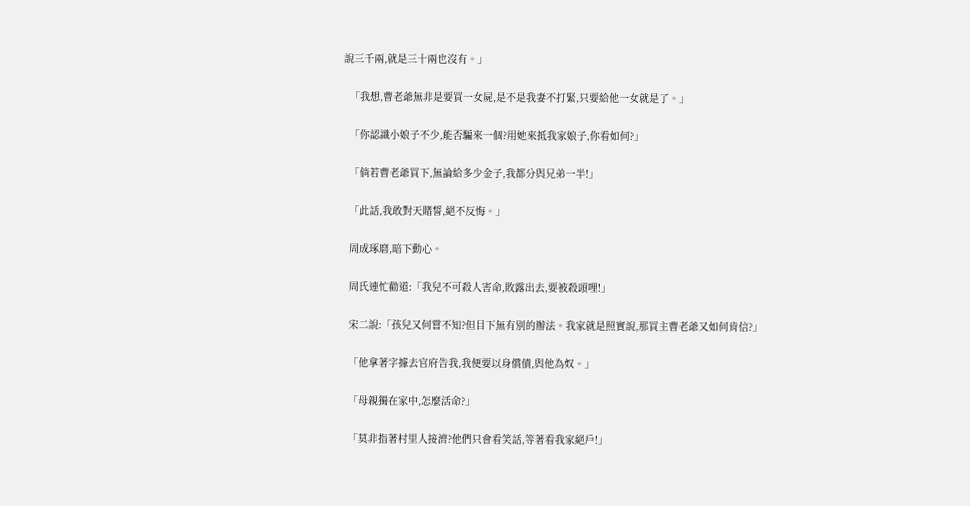說三千兩,就是三十兩也沒有。」

  「我想,曹老爺無非是要買一女屍,是不是我妻不打緊,只要給他一女就是了。」

  「你認識小娘子不少,能否騙來一個?用她來抵我家娘子,你看如何?」

  「倘若曹老爺買下,無論給多少金子,我都分與兄弟一半!」

  「此話,我敢對天賭誓,絕不反悔。」

  周成琢磨,暗下動心。

  周氏連忙勸道:「我兒不可殺人害命,敗露出去,要被殺頭哩!」

  宋二說:「孩兒又何嘗不知?但目下無有別的辦法。我家就是照實說,那買主曹老爺又如何肯信?」

  「他拿著字據去官府告我,我便要以身償債,與他為奴。」

  「母親獨在家中,怎麼活命?」

  「莫非指著村里人接濟?他們只會看笑話,等著看我家絕戶!」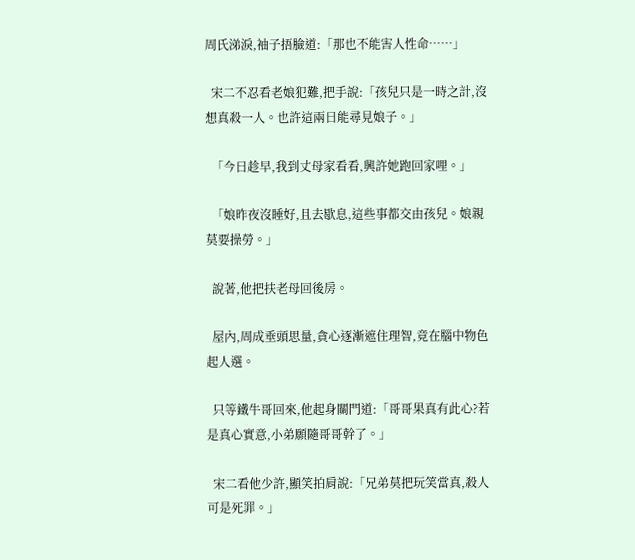周氏涕淚,袖子捂臉道:「那也不能害人性命……」

  宋二不忍看老娘犯難,把手說:「孩兒只是一時之計,沒想真殺一人。也許這兩日能尋見娘子。」

  「今日趁早,我到丈母家看看,興許她跑回家哩。」

  「娘昨夜沒睡好,且去歇息,這些事都交由孩兒。娘親莫要操勞。」

  說著,他把扶老母回後房。

  屋內,周成垂頭思量,貪心逐漸遮住理智,竟在腦中物色起人選。

  只等鐵牛哥回來,他起身關門道:「哥哥果真有此心?若是真心實意,小弟願隨哥哥幹了。」

  宋二看他少許,顯笑拍肩說:「兄弟莫把玩笑當真,殺人可是死罪。」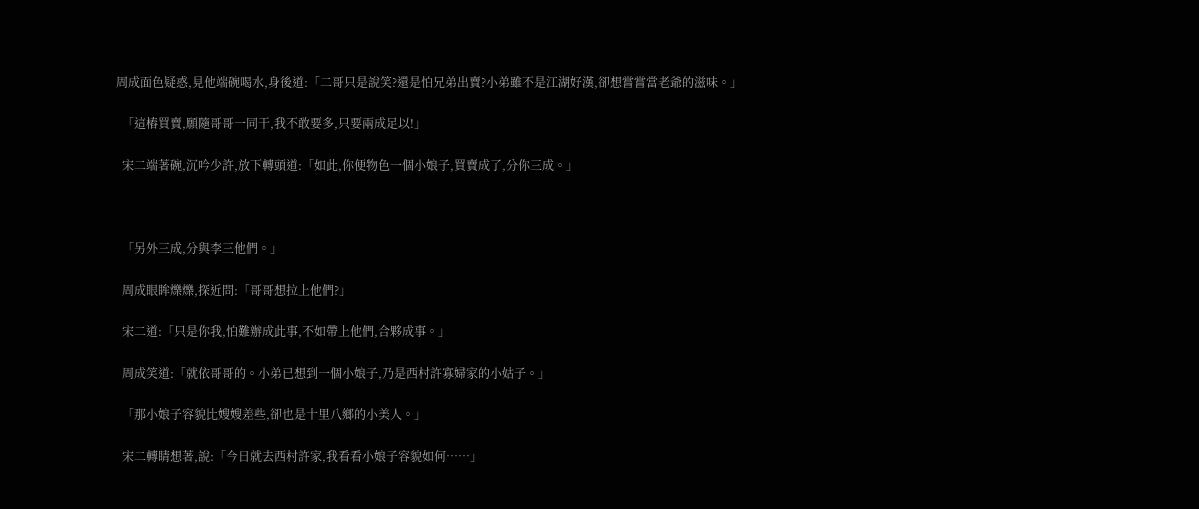周成面色疑惑,見他端碗喝水,身後道:「二哥只是說笑?還是怕兄弟出賣?小弟雖不是江湖好漢,卻想嘗嘗當老爺的滋味。」

  「這樁買賣,願隨哥哥一同干,我不敢要多,只要兩成足以!」

  宋二端著碗,沉吟少許,放下轉頭道:「如此,你便物色一個小娘子,買賣成了,分你三成。」



  「另外三成,分與李三他們。」

  周成眼眸爍爍,探近問:「哥哥想拉上他們?」

  宋二道:「只是你我,怕難辦成此事,不如帶上他們,合夥成事。」

  周成笑道:「就依哥哥的。小弟已想到一個小娘子,乃是西村許寡婦家的小姑子。」

  「那小娘子容貌比嫂嫂差些,卻也是十里八鄉的小美人。」

  宋二轉睛想著,說:「今日就去西村許家,我看看小娘子容貌如何……」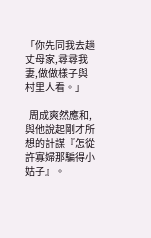「你先同我去趟丈母家,尋尋我妻,做做樣子與村里人看。」

  周成爽然應和,與他說起剛才所想的計謀『怎從許寡婦那騙得小姑子』。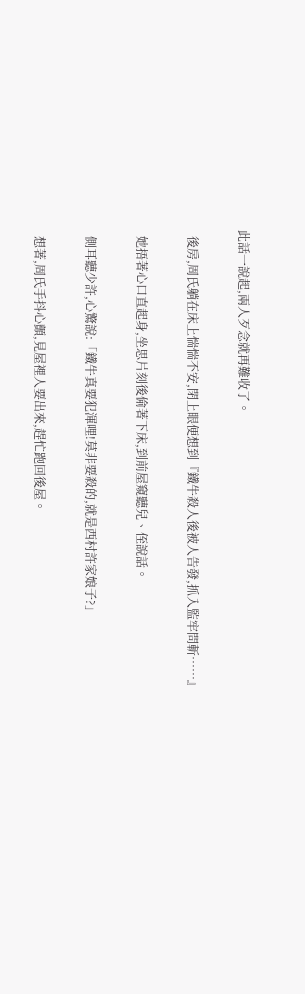此話一說起,兩人歹念就再難收了。

  後房,周氏躺在床上惴惴不安,閉上眼便想到『鐵牛殺人後被人告發,抓入監牢問斬……』

  她捂著心口直起身,坐思片刻後偷著下床,到前屋窺聽兒、侄說話。

  側耳聽少許,心驚說:「鐵牛真要犯渾哩!莫非要殺的,就是西村許家娘子?」

  想著,周氏手抖心顫,見屋裡人要出來,趕忙跑回後屋。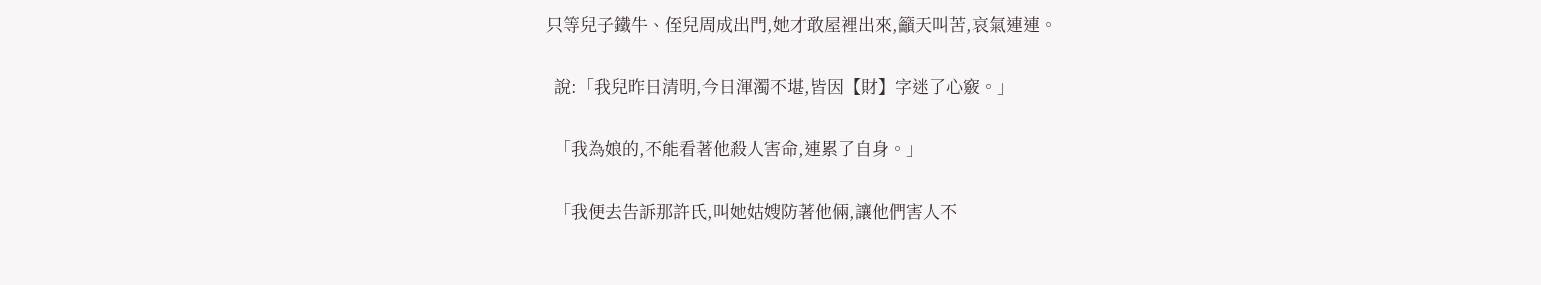只等兒子鐵牛、侄兒周成出門,她才敢屋裡出來,籲天叫苦,哀氣連連。

  說:「我兒昨日清明,今日渾濁不堪,皆因【財】字迷了心竅。」

  「我為娘的,不能看著他殺人害命,連累了自身。」

  「我便去告訴那許氏,叫她姑嫂防著他倆,讓他們害人不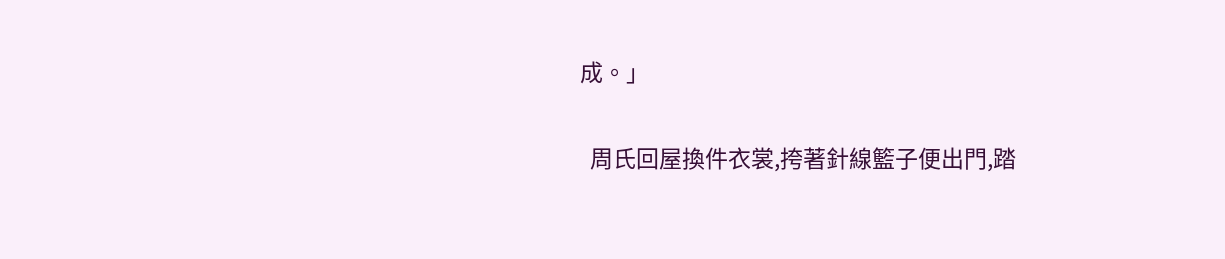成。」

  周氏回屋換件衣裳,挎著針線籃子便出門,踏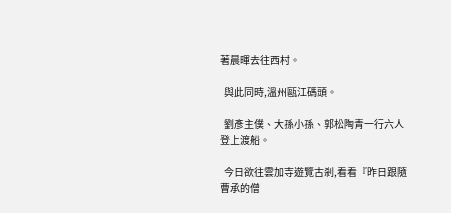著晨暉去往西村。

  與此同時,溫州甌江碼頭。

  劉彥主僕、大孫小孫、郭松陶青一行六人登上渡船。

  今日欲往雲加寺遊覽古剎,看看『昨日跟隨曹承的僧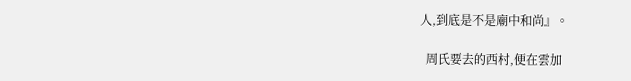人,到底是不是廟中和尚』。

  周氏要去的西村,便在雲加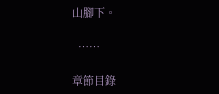山腳下。

  ……

章節目錄